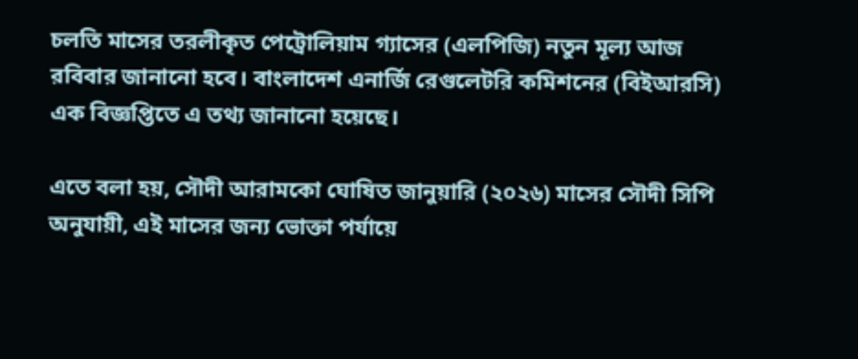চলতি মাসের তরলীকৃত পেট্রোলিয়াম গ্যাসের (এলপিজি) নতুন মূল্য আজ রবিবার জানানো হবে। বাংলাদেশ এনার্জি রেগুলেটরি কমিশনের (বিইআরসি) এক বিজ্ঞপ্তিতে এ তথ্য জানানো হয়েছে।

এতে বলা হয়, সৌদী আরামকো ঘোষিত জানুয়ারি (২০২৬) মাসের সৌদী সিপি অনুযায়ী, এই মাসের জন্য ভোক্তা পর্যায়ে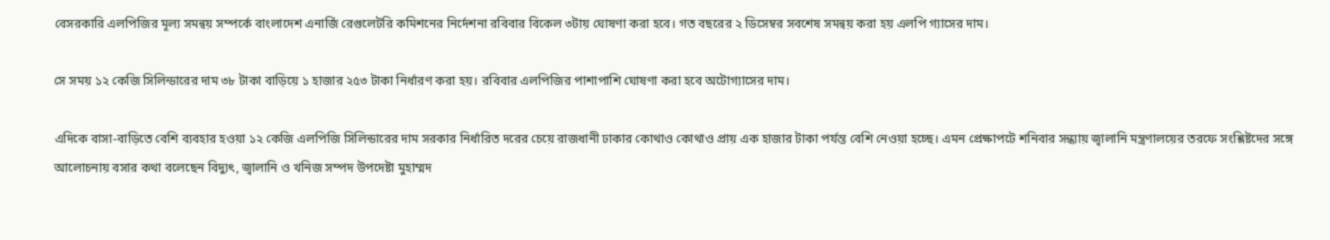বেসরকারি এলপিজির মূল্য সমন্বয় সম্পর্কে বাংলাদেশ এনার্জি রেগুলেটরি কমিশনের নির্দেশনা রবিবার বিকেল ৩টায় ঘোষণা করা হবে। গত বছরের ২ ডিসেম্বর সবশেষ সমন্বয় করা হয় এলপি গ্যাসের দাম।

সে সময় ১২ কেজি সিলিন্ডারের দাম ৩৮ টাকা বাড়িয়ে ১ হাজার ২৫৩ টাকা নির্ধারণ করা হয়। রবিবার এলপিজির পাশাপাশি ঘোষণা করা হবে অটোগ্যাসের দাম।

এদিকে বাসা-বাড়িতে বেশি ব্যবহার হওয়া ১২ কেজি এলপিজি সিলিন্ডারের দাম সরকার নির্ধারিত দরের চেয়ে রাজধানী ঢাকার কোথাও কোথাও প্রায় এক হাজার টাকা পর্যন্ত বেশি নেওয়া হচ্ছে। এমন প্রেক্ষাপটে শনিবার সন্ধ্যায় জ্বালানি মন্ত্রণালয়ের তরফে সংশ্লিষ্টদের সঙ্গে আলোচনায় বসার কথা বলেছেন বিদ্যুৎ, জ্বালানি ও খনিজ সম্পদ উপদেষ্টা মুহাম্মদ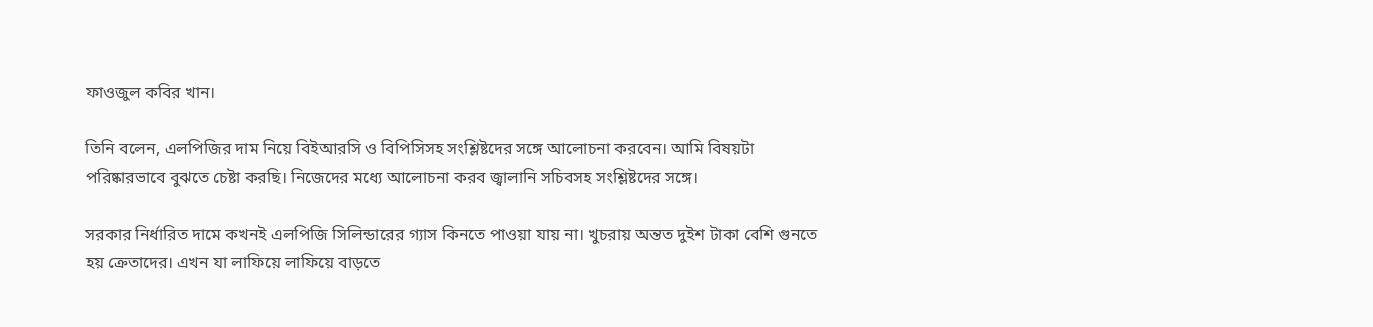ফাওজুল কবির খান।

তিনি বলেন, এলপিজির দাম নিয়ে বিইআরসি ও বিপিসিসহ সংশ্লিষ্টদের সঙ্গে আলোচনা করবেন। আমি বিষয়টা পরিষ্কারভাবে বুঝতে চেষ্টা করছি। নিজেদের মধ্যে আলোচনা করব জ্বালানি সচিবসহ সংশ্লিষ্টদের সঙ্গে।

সরকার নির্ধারিত দামে কখনই এলপিজি সিলিন্ডারের গ্যাস কিনতে পাওয়া যায় না। খুচরায় অন্তত দুইশ টাকা বেশি গুনতে হয় ক্রেতাদের। এখন যা লাফিয়ে লাফিয়ে বাড়তে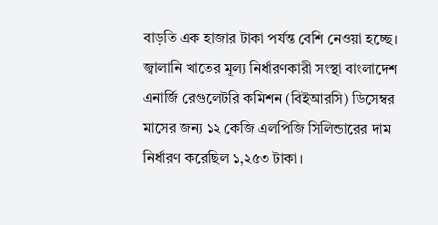বাড়তি এক হাজার টাকা পর্যন্ত বেশি নেওয়া হচ্ছে। জ্বালানি খাতের মূল্য নির্ধারণকারী সংস্থা বাংলাদেশ এনার্জি রেগুলেটরি কমিশন (বিইআরসি) ডিসেম্বর মাসের জন্য ১২ কেজি এলপিজি সিলিন্ডারের দাম নির্ধারণ করেছিল ১,২৫৩ টাকা।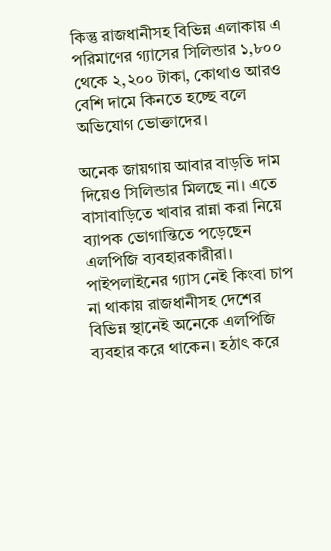কিন্তু রাজধানীসহ বিভিন্ন এলাকায় এ পরিমাণের গ্যাসের সিলিন্ডার ১,৮০০ থেকে ২,২০০ টাকা, কোথাও আরও বেশি দামে কিনতে হচ্ছে বলে অভিযোগ ভোক্তাদের।

অনেক জায়গায় আবার বাড়তি দাম দিয়েও সিলিন্ডার মিলছে না। এতে বাসাবাড়িতে খাবার রান্না করা নিয়ে ব্যাপক ভোগান্তিতে পড়েছেন এলপিজি ব্যবহারকারীরা। পাইপলাইনের গ্যাস নেই কিংবা চাপ না থাকায় রাজধানীসহ দেশের বিভিন্ন স্থানেই অনেকে এলপিজি ব্যবহার করে থাকেন। হঠাৎ করে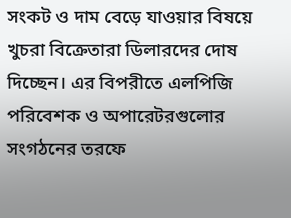সংকট ও দাম বেড়ে যাওয়ার বিষয়ে খুচরা বিক্রেতারা ডিলারদের দোষ দিচ্ছেন। এর বিপরীতে এলপিজি পরিবেশক ও অপারেটরগুলোর সংগঠনের তরফে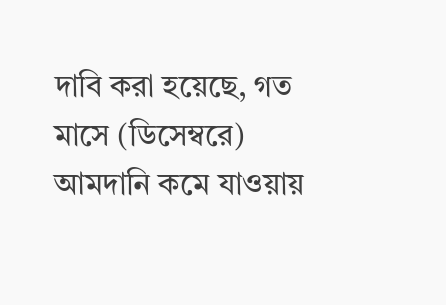দাবি করা হয়েছে, গত মাসে (ডিসেম্বরে) আমদানি কমে যাওয়ায়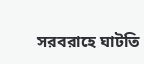সরবরাহে ঘাটতি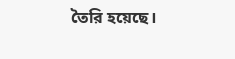তৈরি হয়েছে।